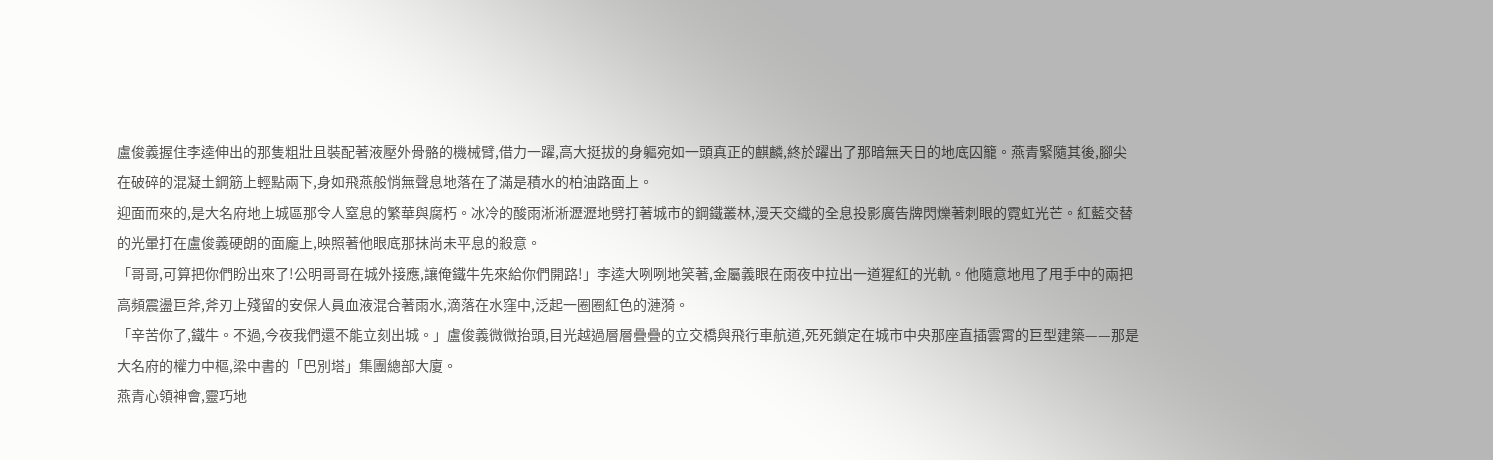盧俊義握住李逵伸出的那隻粗壯且裝配著液壓外骨骼的機械臂,借力一躍,高大挺拔的身軀宛如一頭真正的麒麟,終於躍出了那暗無天日的地底囚籠。燕青緊隨其後,腳尖在破碎的混凝土鋼筋上輕點兩下,身如飛燕般悄無聲息地落在了滿是積水的柏油路面上。
迎面而來的,是大名府地上城區那令人窒息的繁華與腐朽。冰冷的酸雨淅淅瀝瀝地劈打著城市的鋼鐵叢林,漫天交織的全息投影廣告牌閃爍著刺眼的霓虹光芒。紅藍交替的光暈打在盧俊義硬朗的面龐上,映照著他眼底那抹尚未平息的殺意。
「哥哥,可算把你們盼出來了!公明哥哥在城外接應,讓俺鐵牛先來給你們開路!」李逵大咧咧地笑著,金屬義眼在雨夜中拉出一道猩紅的光軌。他隨意地甩了甩手中的兩把高頻震盪巨斧,斧刃上殘留的安保人員血液混合著雨水,滴落在水窪中,泛起一圈圈紅色的漣漪。
「辛苦你了,鐵牛。不過,今夜我們還不能立刻出城。」盧俊義微微抬頭,目光越過層層疊疊的立交橋與飛行車航道,死死鎖定在城市中央那座直插雲霄的巨型建築——那是大名府的權力中樞,梁中書的「巴別塔」集團總部大廈。
燕青心領神會,靈巧地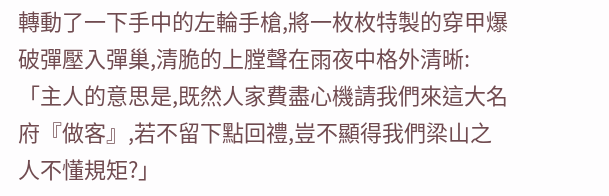轉動了一下手中的左輪手槍,將一枚枚特製的穿甲爆破彈壓入彈巢,清脆的上膛聲在雨夜中格外清晰:「主人的意思是,既然人家費盡心機請我們來這大名府『做客』,若不留下點回禮,豈不顯得我們梁山之人不懂規矩?」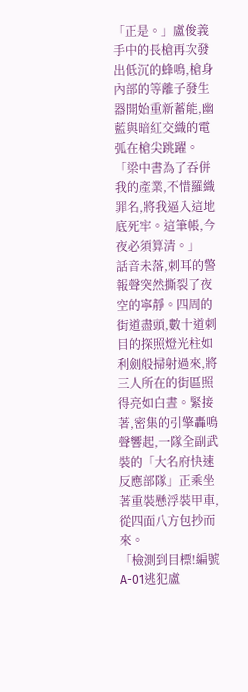「正是。」盧俊義手中的長槍再次發出低沉的蜂鳴,槍身內部的等離子發生器開始重新蓄能,幽藍與暗紅交織的電弧在槍尖跳躍。「梁中書為了吞併我的產業,不惜羅織罪名,將我逼入這地底死牢。這筆帳,今夜必須算清。」
話音未落,刺耳的警報聲突然撕裂了夜空的寧靜。四周的街道盡頭,數十道刺目的探照燈光柱如利劍般掃射過來,將三人所在的街區照得亮如白晝。緊接著,密集的引擎轟鳴聲響起,一隊全副武裝的「大名府快速反應部隊」正乘坐著重裝懸浮裝甲車,從四面八方包抄而來。
「檢測到目標!編號A-01逃犯盧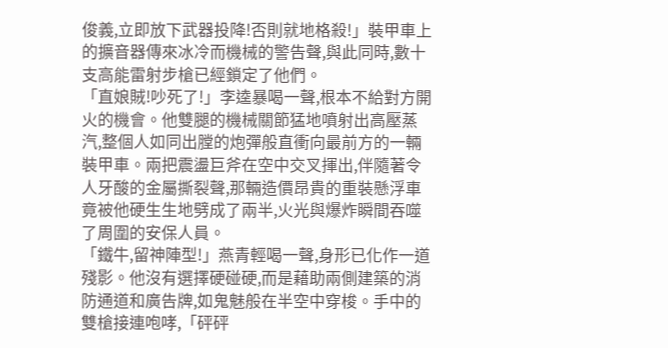俊義,立即放下武器投降!否則就地格殺!」裝甲車上的擴音器傳來冰冷而機械的警告聲,與此同時,數十支高能雷射步槍已經鎖定了他們。
「直娘賊!吵死了!」李逵暴喝一聲,根本不給對方開火的機會。他雙腿的機械關節猛地噴射出高壓蒸汽,整個人如同出膛的炮彈般直衝向最前方的一輛裝甲車。兩把震盪巨斧在空中交叉揮出,伴隨著令人牙酸的金屬撕裂聲,那輛造價昂貴的重裝懸浮車竟被他硬生生地劈成了兩半,火光與爆炸瞬間吞噬了周圍的安保人員。
「鐵牛,留神陣型!」燕青輕喝一聲,身形已化作一道殘影。他沒有選擇硬碰硬,而是藉助兩側建築的消防通道和廣告牌,如鬼魅般在半空中穿梭。手中的雙槍接連咆哮,「砰砰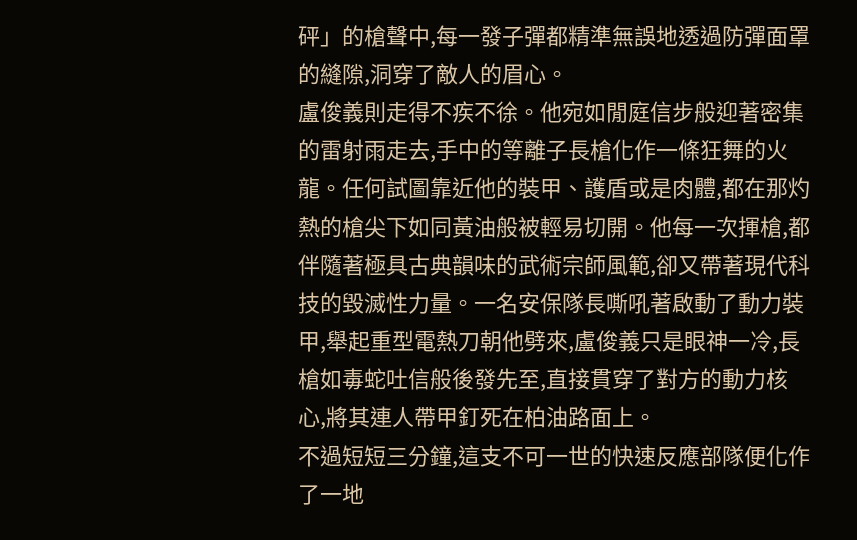砰」的槍聲中,每一發子彈都精準無誤地透過防彈面罩的縫隙,洞穿了敵人的眉心。
盧俊義則走得不疾不徐。他宛如閒庭信步般迎著密集的雷射雨走去,手中的等離子長槍化作一條狂舞的火龍。任何試圖靠近他的裝甲、護盾或是肉體,都在那灼熱的槍尖下如同黃油般被輕易切開。他每一次揮槍,都伴隨著極具古典韻味的武術宗師風範,卻又帶著現代科技的毀滅性力量。一名安保隊長嘶吼著啟動了動力裝甲,舉起重型電熱刀朝他劈來,盧俊義只是眼神一冷,長槍如毒蛇吐信般後發先至,直接貫穿了對方的動力核心,將其連人帶甲釘死在柏油路面上。
不過短短三分鐘,這支不可一世的快速反應部隊便化作了一地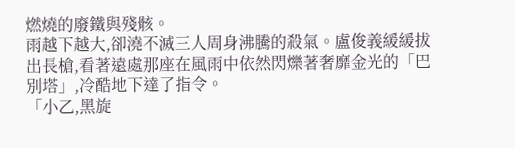燃燒的廢鐵與殘骸。
雨越下越大,卻澆不滅三人周身沸騰的殺氣。盧俊義緩緩拔出長槍,看著遠處那座在風雨中依然閃爍著奢靡金光的「巴別塔」,冷酷地下達了指令。
「小乙,黑旋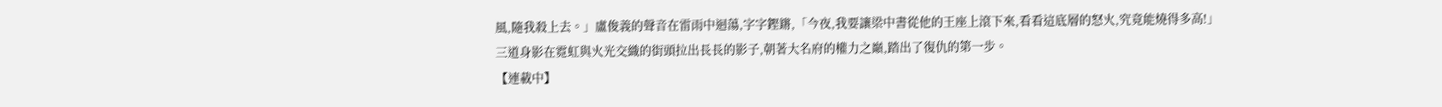風,隨我殺上去。」盧俊義的聲音在雷雨中迴蕩,字字鏗鏘,「今夜,我要讓梁中書從他的王座上滾下來,看看這底層的怒火,究竟能燒得多高!」
三道身影在霓虹與火光交織的街頭拉出長長的影子,朝著大名府的權力之巔,踏出了復仇的第一步。
【連載中】